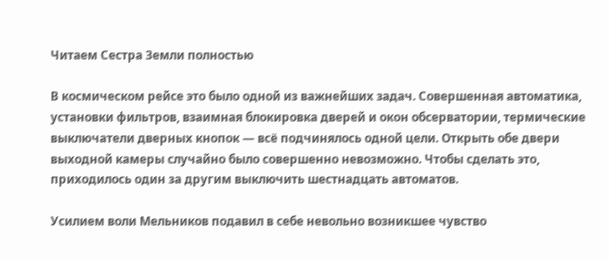Читаем Сестра Земли полностью

В космическом рейсе это было одной из важнейших задач. Совершенная автоматика, установки фильтров, взаимная блокировка дверей и окон обсерватории, термические выключатели дверных кнопок — всё подчинялось одной цели. Открыть обе двери выходной камеры случайно было совершенно невозможно. Чтобы сделать это, приходилось один за другим выключить шестнадцать автоматов.

Усилием воли Мельников подавил в себе невольно возникшее чувство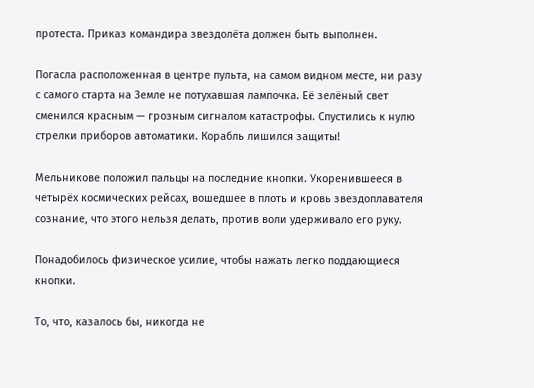протеста. Приказ командира звездолёта должен быть выполнен.

Погасла расположенная в центре пульта, на самом видном месте, ни разу с самого старта на Земле не потухавшая лампочка. Её зелёный свет сменился красным — грозным сигналом катастрофы. Спустились к нулю стрелки приборов автоматики. Корабль лишился защиты!

Мельникове положил пальцы на последние кнопки. Укоренившееся в четырёх космических рейсах, вошедшее в плоть и кровь звездоплавателя сознание, что этого нельзя делать, против воли удерживало его руку.

Понадобилось физическое усилие, чтобы нажать легко поддающиеся кнопки.

То, что, казалось бы, никогда не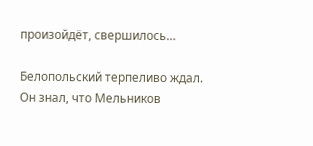произойдёт, свершилось…

Белопольский терпеливо ждал. Он знал, что Мельников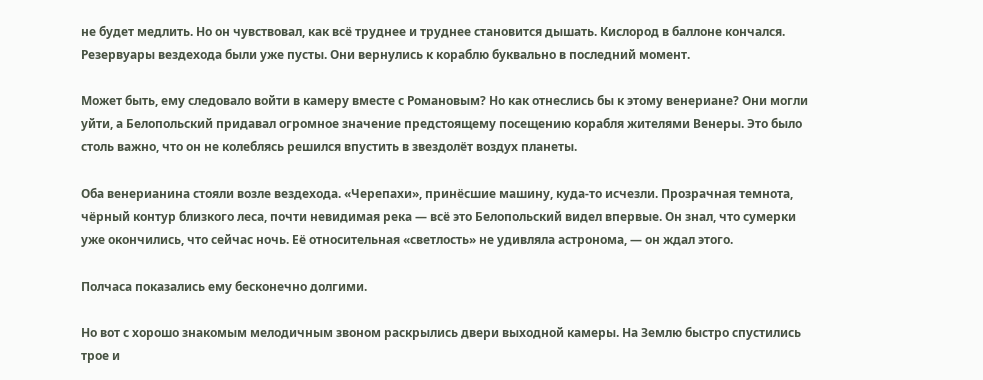не будет медлить. Но он чувствовал, как всё труднее и труднее становится дышать. Кислород в баллоне кончался. Резервуары вездехода были уже пусты. Они вернулись к кораблю буквально в последний момент.

Может быть, ему следовало войти в камеру вместе с Романовым? Но как отнеслись бы к этому венериане? Они могли уйти, а Белопольский придавал огромное значение предстоящему посещению корабля жителями Венеры. Это было столь важно, что он не колеблясь решился впустить в звездолёт воздух планеты.

Оба венерианина стояли возле вездехода. «Черепахи», принёсшие машину, куда-то исчезли. Прозрачная темнота, чёрный контур близкого леса, почти невидимая река — всё это Белопольский видел впервые. Он знал, что сумерки уже окончились, что сейчас ночь. Её относительная «светлость» не удивляла астронома, — он ждал этого.

Полчаса показались ему бесконечно долгими.

Но вот с хорошо знакомым мелодичным звоном раскрылись двери выходной камеры. На Землю быстро спустились трое и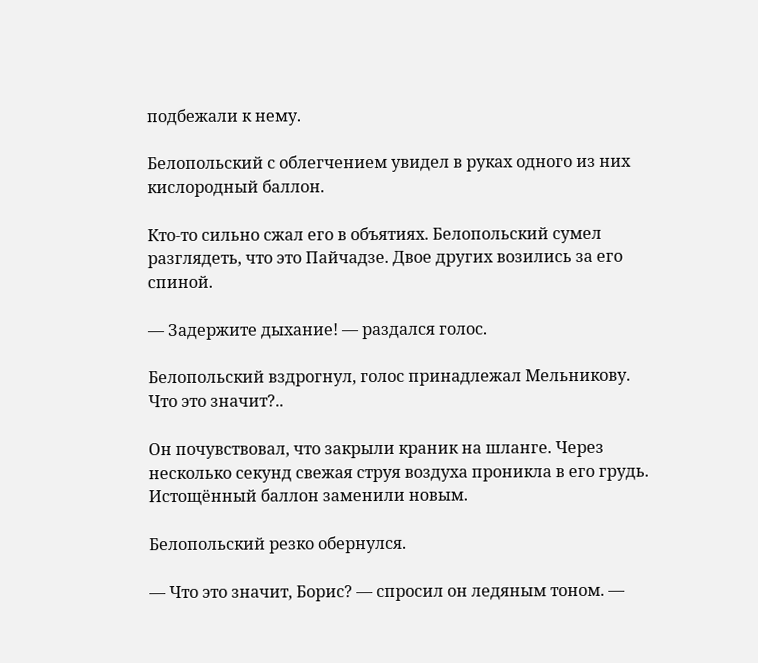подбежали к нему.

Белопольский с облегчением увидел в руках одного из них кислородный баллон.

Кто-то сильно сжал его в объятиях. Белопольский сумел разглядеть, что это Пайчадзе. Двое других возились за его спиной.

— Задержите дыхание! — раздался голос.

Белопольский вздрогнул, голос принадлежал Мельникову. Что это значит?..

Он почувствовал, что закрыли краник на шланге. Через несколько секунд свежая струя воздуха проникла в его грудь. Истощённый баллон заменили новым.

Белопольский резко обернулся.

— Что это значит, Борис? — спросил он ледяным тоном. —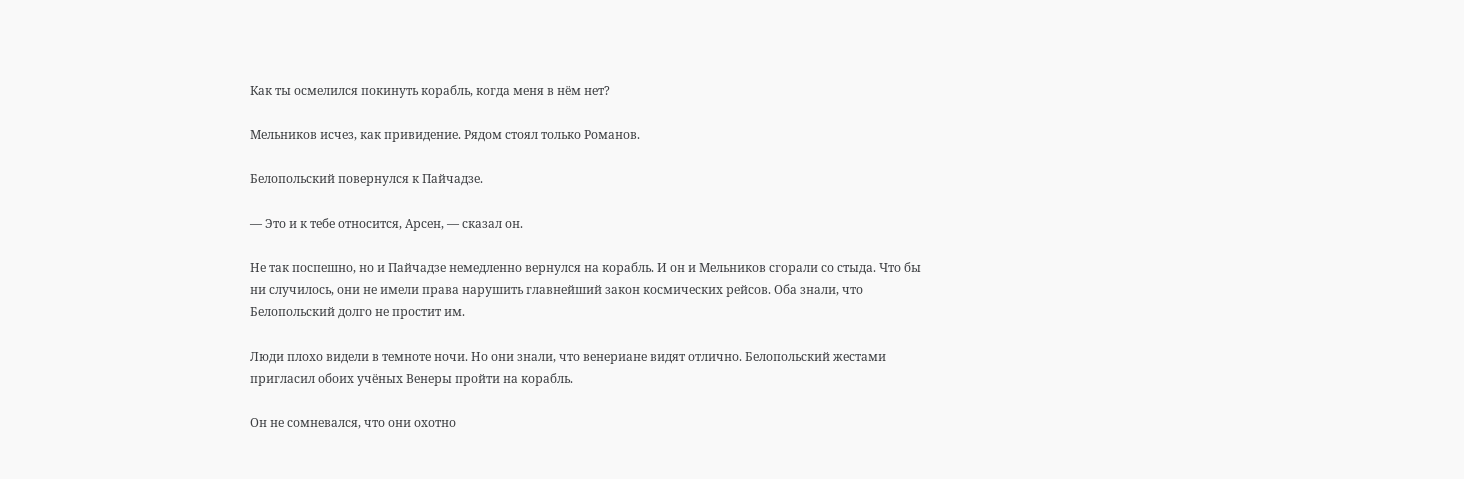Как ты осмелился покинуть корабль, когда меня в нём нет?

Мельников исчез, как привидение. Рядом стоял только Романов.

Белопольский повернулся к Пайчадзе.

— Это и к тебе относится, Арсен, — сказал он.

Не так поспешно, но и Пайчадзе немедленно вернулся на корабль. И он и Мельников сгорали со стыда. Что бы ни случилось, они не имели права нарушить главнейший закон космических рейсов. Оба знали, что Белопольский долго не простит им.

Люди плохо видели в темноте ночи. Но они знали, что венериане видят отлично. Белопольский жестами пригласил обоих учёных Венеры пройти на корабль.

Он не сомневался, что они охотно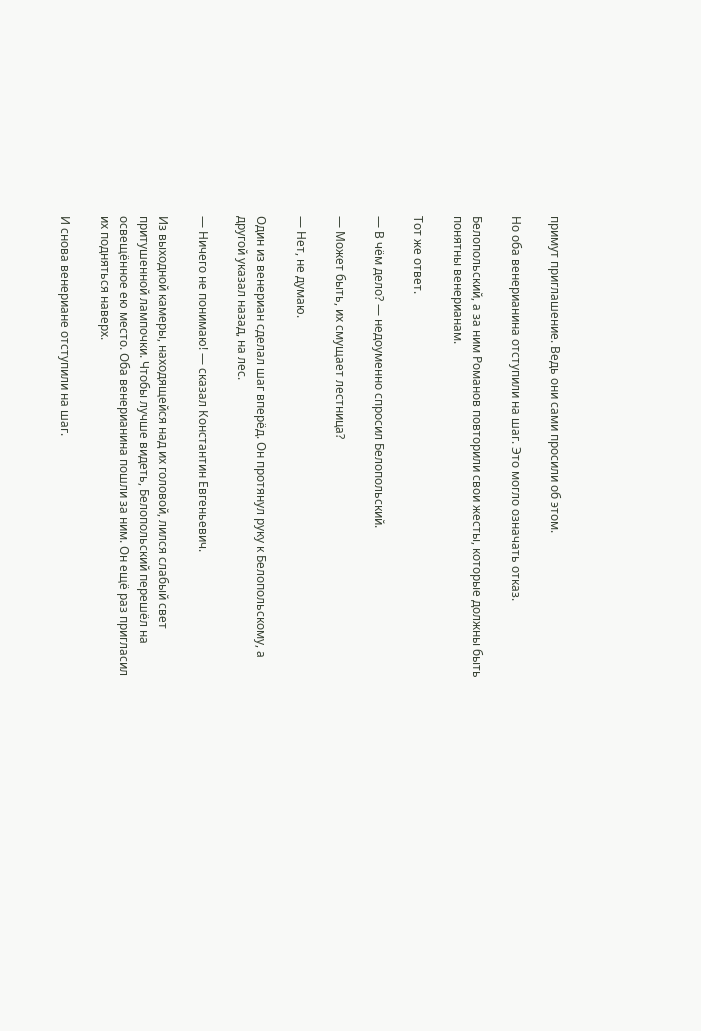примут приглашение. Ведь они сами просили об этом.

Но оба венерианина отступили на шаг. Это могло означать отказ.

Белопольский, а за ним Романов повторили свои жесты, которые должны быть понятны венерианам.

Тот же ответ.

— В чём дело? — недоуменно спросил Белопольский.

— Может быть, их смущает лестница?

— Нет, не думаю.

Один из венериан сделал шаг вперёд. Он протянул руку к Белопольскому, а другой указал назад, на лес.

— Ничего не понимаю! — сказал Константин Евгеньевич.

Из выходной камеры, находящейся над их головой, лился слабый свет притушенной лампочки. Чтобы лучше видеть, Белопольский перешёл на освещённое ею место. Оба венерианина пошли за ним. Он ещё раз пригласил их подняться наверх.

И снова венериане отступили на шаг.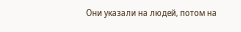Они указали на людей, потом на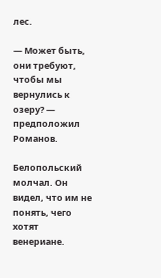лес.

— Может быть, они требуют, чтобы мы вернулись к озеру? — предположил Романов.

Белопольский молчал. Он видел, что им не понять, чего хотят венериане.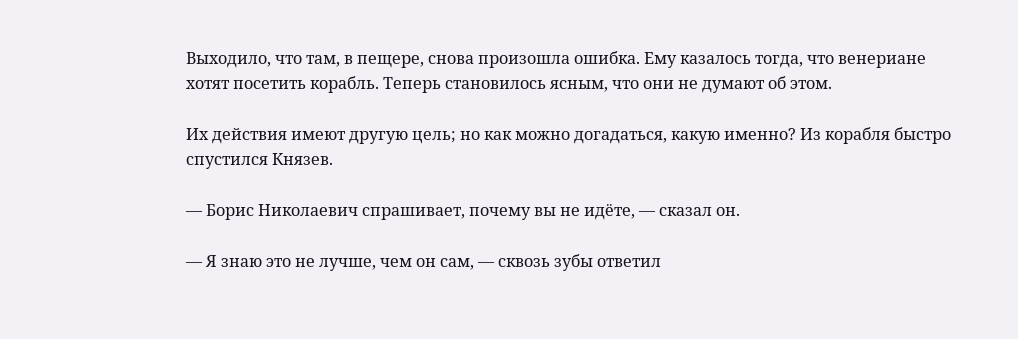Выходило, что там, в пещере, снова произошла ошибка. Ему казалось тогда, что венериане хотят посетить корабль. Теперь становилось ясным, что они не думают об этом.

Их действия имеют другую цель; но как можно догадаться, какую именно? Из корабля быстро спустился Князев.

— Борис Николаевич спрашивает, почему вы не идёте, — сказал он.

— Я знаю это не лучше, чем он сам, — сквозь зубы ответил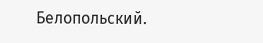Белопольский.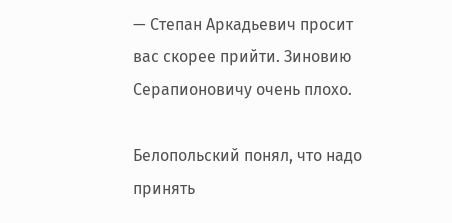— Степан Аркадьевич просит вас скорее прийти. Зиновию Серапионовичу очень плохо.

Белопольский понял, что надо принять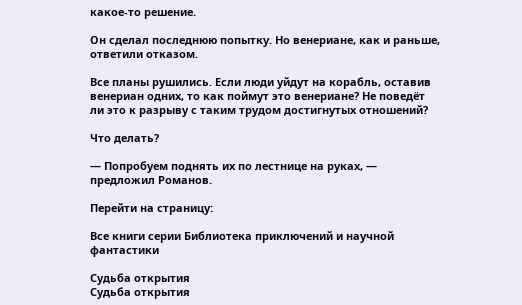какое-то решение.

Он сделал последнюю попытку. Но венериане, как и раньше, ответили отказом.

Все планы рушились. Если люди уйдут на корабль, оставив венериан одних, то как поймут это венериане? Не поведёт ли это к разрыву с таким трудом достигнутых отношений?

Что делать?

— Попробуем поднять их по лестнице на руках, — предложил Романов.

Перейти на страницу:

Все книги серии Библиотека приключений и научной фантастики

Судьба открытия
Судьба открытия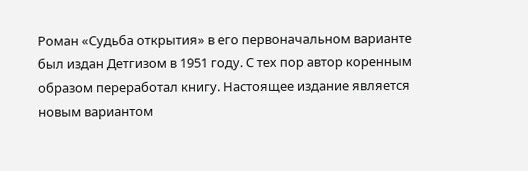Роман «Судьба открытия» в его первоначальном варианте был издан Детгизом в 1951 году. С тех пор автор коренным образом переработал книгу. Настоящее издание является новым вариантом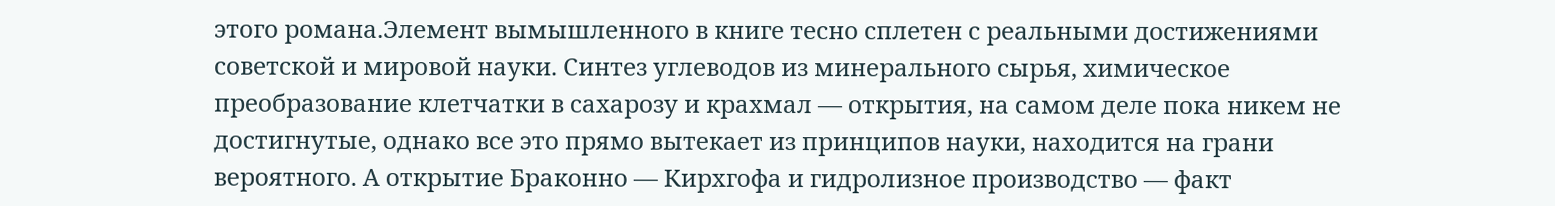этого романа.Элемент вымышленного в книге тесно сплетен с реальными достижениями советской и мировой науки. Синтез углеводов из минерального сырья, химическое преобразование клетчатки в сахарозу и крахмал — открытия, на самом деле пока никем не достигнутые, однако все это прямо вытекает из принципов науки, находится на грани вероятного. А открытие Браконно — Кирхгофа и гидролизное производство — факт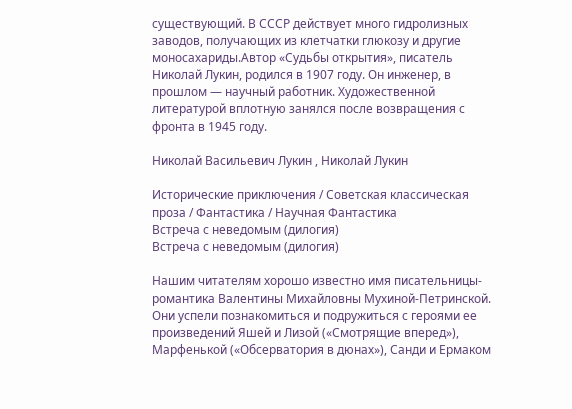существующий. В СССР действует много гидролизных заводов, получающих из клетчатки глюкозу и другие моносахариды.Автор «Судьбы открытия», писатель Николай Лукин, родился в 1907 году. Он инженер, в прошлом — научный работник. Художественной литературой вплотную занялся после возвращения с фронта в 1945 году.

Николай Васильевич Лукин , Николай Лукин

Исторические приключения / Советская классическая проза / Фантастика / Научная Фантастика
Встреча с неведомым (дилогия)
Встреча с неведомым (дилогия)

Нашим читателям хорошо известно имя писательницы-романтика Валентины Михайловны Мухиной-Петринской. Они успели познакомиться и подружиться с героями ее произведений Яшей и Лизой («Смотрящие вперед»), Марфенькой («Обсерватория в дюнах»), Санди и Ермаком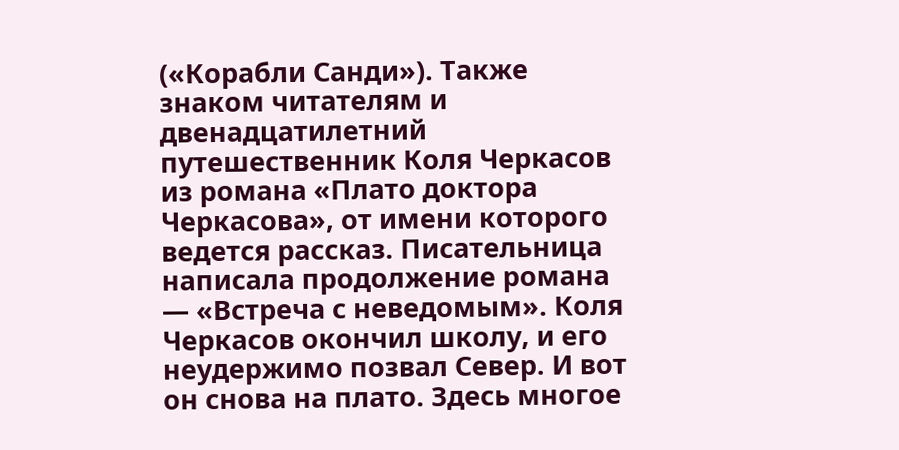(«Корабли Санди»). Также знаком читателям и двенадцатилетний путешественник Коля Черкасов из романа «Плато доктора Черкасова», от имени которого ведется рассказ. Писательница написала продолжение романа — «Встреча с неведомым». Коля Черкасов окончил школу, и его неудержимо позвал Север. И вот он снова на плато. Здесь многое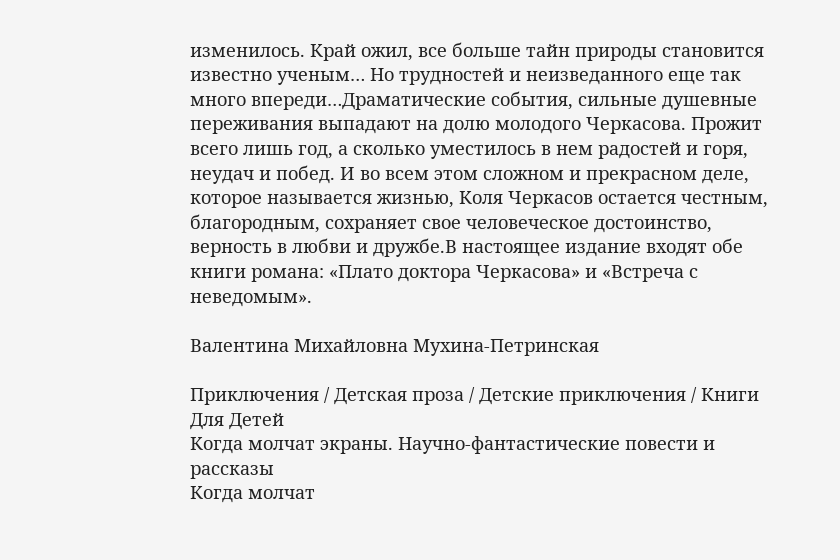изменилось. Край ожил, все больше тайн природы становится известно ученым… Но трудностей и неизведанного еще так много впереди…Драматические события, сильные душевные переживания выпадают на долю молодого Черкасова. Прожит всего лишь год, а сколько уместилось в нем радостей и горя, неудач и побед. И во всем этом сложном и прекрасном деле, которое называется жизнью, Коля Черкасов остается честным, благородным, сохраняет свое человеческое достоинство, верность в любви и дружбе.В настоящее издание входят обе книги романа: «Плато доктора Черкасова» и «Встреча с неведомым».

Валентина Михайловна Мухина-Петринская

Приключения / Детская проза / Детские приключения / Книги Для Детей
Когда молчат экраны. Научно-фантастические повести и рассказы
Когда молчат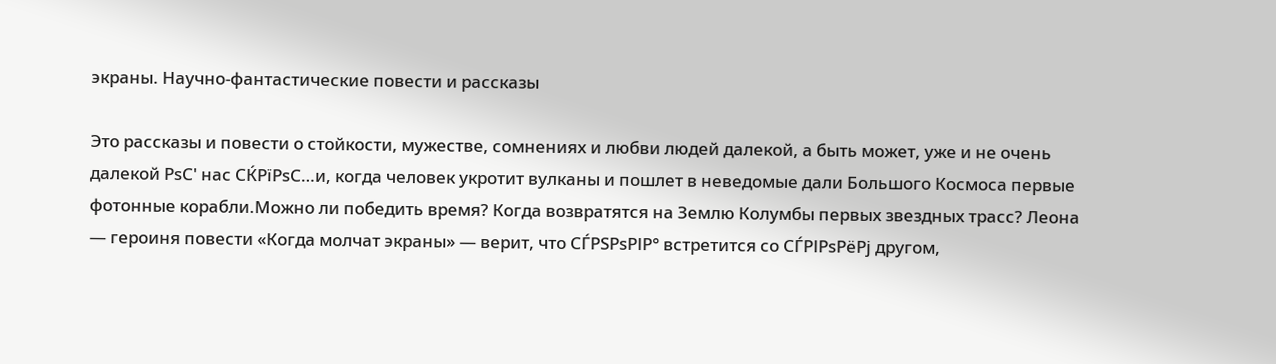экраны. Научно-фантастические повести и рассказы

Это рассказы и повести о стойкости, мужестве, сомнениях и любви людей далекой, а быть может, уже и не очень далекой РѕС' нас СЌРїРѕС…и, когда человек укротит вулканы и пошлет в неведомые дали Большого Космоса первые фотонные корабли.Можно ли победить время? Когда возвратятся на Землю Колумбы первых звездных трасс? Леона — героиня повести «Когда молчат экраны» — верит, что СЃРЅРѕРІР° встретится со СЃРІРѕРёРј другом,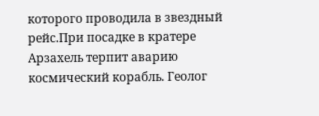которого проводила в звездный рейс.При посадке в кратере Арзахель терпит аварию космический корабль. Геолог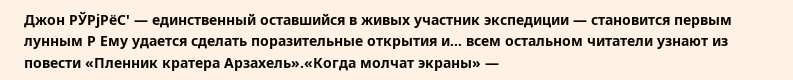Джон РЎРјРёС' — единственный оставшийся в живых участник экспедиции — становится первым лунным Р Ему удается сделать поразительные открытия и… всем остальном читатели узнают из повести «Пленник кратера Арзахель».«Когда молчат экраны» —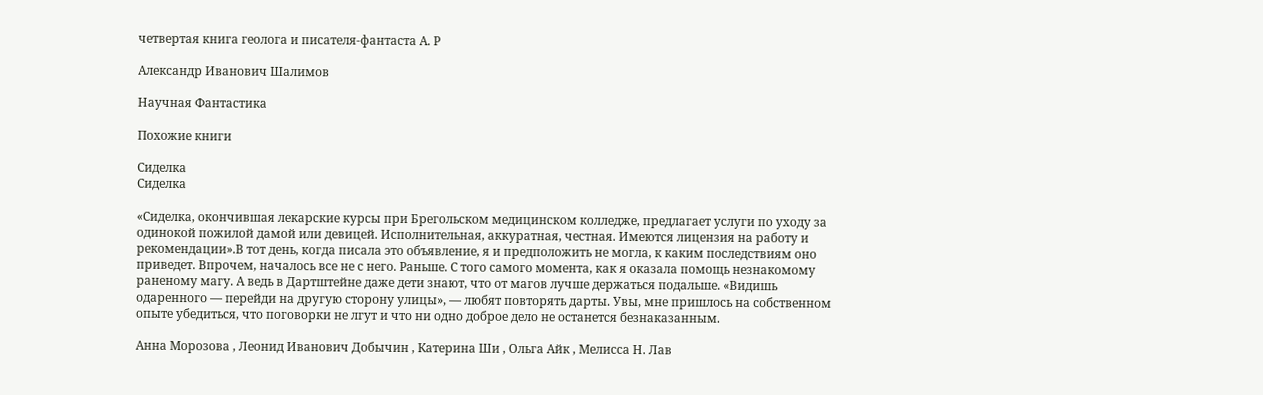четвертая книга геолога и писателя-фантаста А. Р

Александр Иванович Шалимов

Научная Фантастика

Похожие книги

Сиделка
Сиделка

«Сиделка, окончившая лекарские курсы при Брегольском медицинском колледже, предлагает услуги по уходу за одинокой пожилой дамой или девицей. Исполнительная, аккуратная, честная. Имеются лицензия на работу и рекомендации».В тот день, когда писала это объявление, я и предположить не могла, к каким последствиям оно приведет. Впрочем, началось все не с него. Раньше. С того самого момента, как я оказала помощь незнакомому раненому магу. А ведь в Дартштейне даже дети знают, что от магов лучше держаться подальше. «Видишь одаренного — перейди на другую сторону улицы», — любят повторять дарты. Увы, мне пришлось на собственном опыте убедиться, что поговорки не лгут и что ни одно доброе дело не останется безнаказанным.

Анна Морозова , Леонид Иванович Добычин , Катерина Ши , Ольга Айк , Мелисса Н. Лав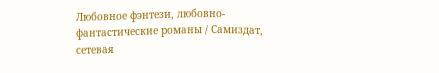Любовное фэнтези, любовно-фантастические романы / Самиздат, сетевая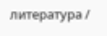литература /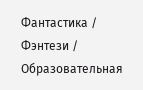Фантастика / Фэнтези / Образовательная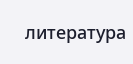литература